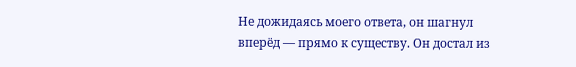Не дожидаясь моего ответа, он шагнул вперёд — прямо к существу. Он достал из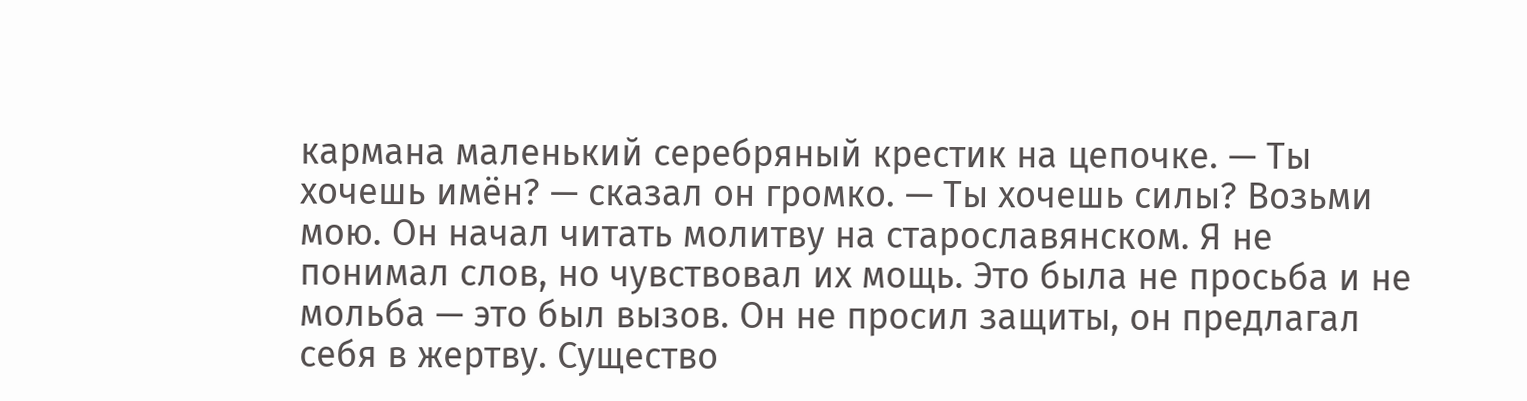кармана маленький серебряный крестик на цепочке. — Ты хочешь имён? — сказал он громко. — Ты хочешь силы? Возьми мою. Он начал читать молитву на старославянском. Я не понимал слов, но чувствовал их мощь. Это была не просьба и не мольба — это был вызов. Он не просил защиты, он предлагал себя в жертву. Существо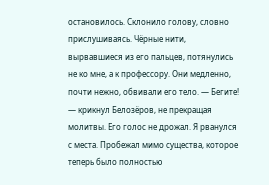остановилось. Склонило голову, словно прислушиваясь. Чёрные нити, вырвавшиеся из его пальцев, потянулись не ко мне, а к профессору. Они медленно, почти нежно, обвивали его тело. — Бегите! — крикнул Белозёров, не прекращая молитвы. Его голос не дрожал. Я рванулся с места. Пробежал мимо существа, которое теперь было полностью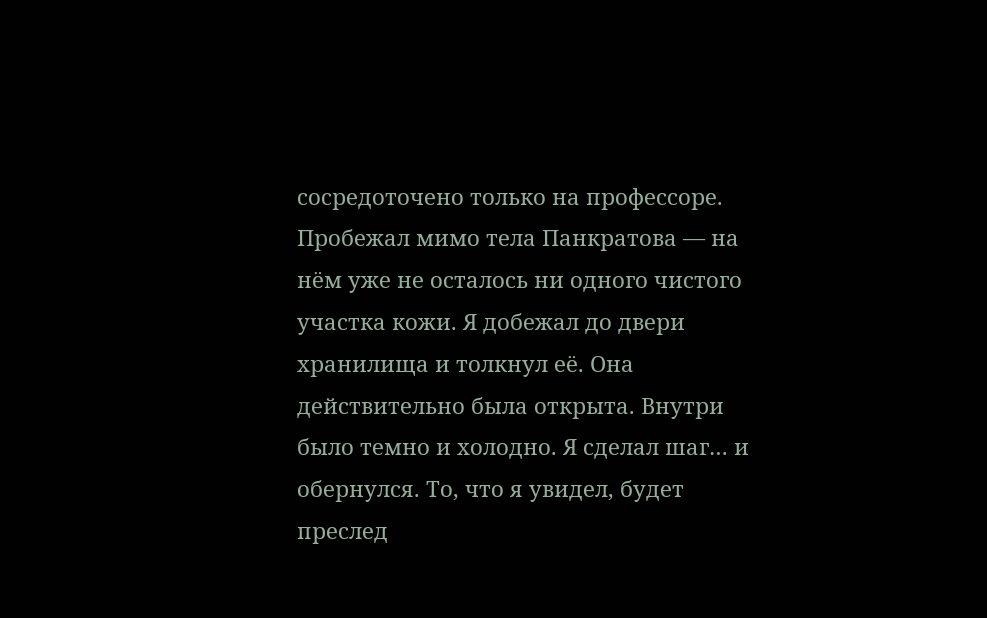сосредоточено только на профессоре. Пробежал мимо тела Панкратова — на нём уже не осталось ни одного чистого участка кожи. Я добежал до двери хранилища и толкнул её. Она действительно была открыта. Внутри было темно и холодно. Я сделал шаг… и обернулся. То, что я увидел, будет преслед